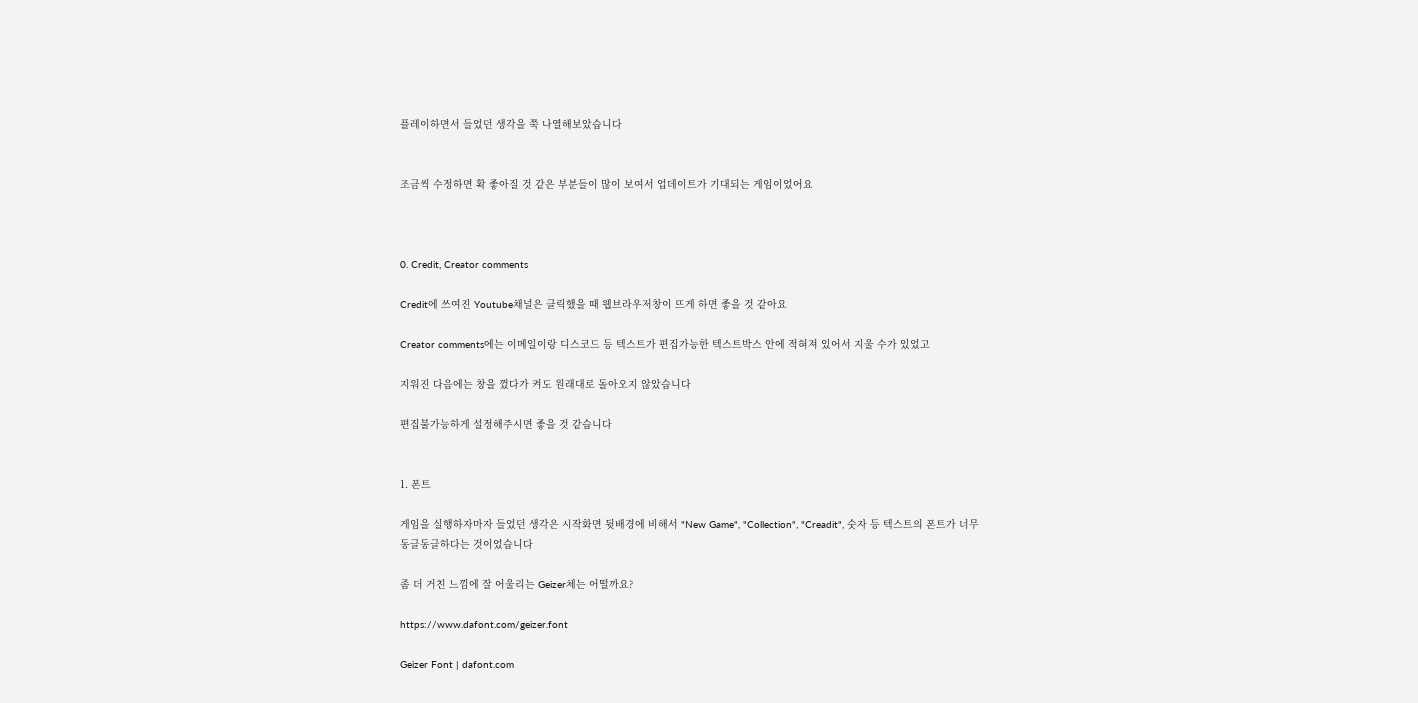플레이하면서 들었던 생각을 쭉 나열해보았습니다


조금씩 수정하면 확 좋아질 것 같은 부분들이 많이 보여서 업데이트가 기대되는 게임이었어요



0. Credit, Creator comments

Credit에 쓰여진 Youtube채널은 클릭했을 때 웹브라우저창이 뜨게 하면 좋을 것 같아요

Creator comments에는 이메일이랑 디스코드 등 텍스트가 편집가능한 텍스트박스 안에 적혀져 있어서 지울 수가 있었고

지워진 다음에는 창을 껐다가 켜도 원래대로 돌아오지 않았습니다

편집불가능하게 설정해주시면 좋을 것 같습니다


1. 폰트

게임을 실행하자마자 들었던 생각은 시작화면 뒷배경에 비해서 "New Game", "Collection", "Creadit", 숫자 등 텍스트의 폰트가 너무 동글동글하다는 것이었습니다

좀 더 거친 느낌에 잘 어울리는 Geizer체는 어떨까요?

https://www.dafont.com/geizer.font

Geizer Font | dafont.com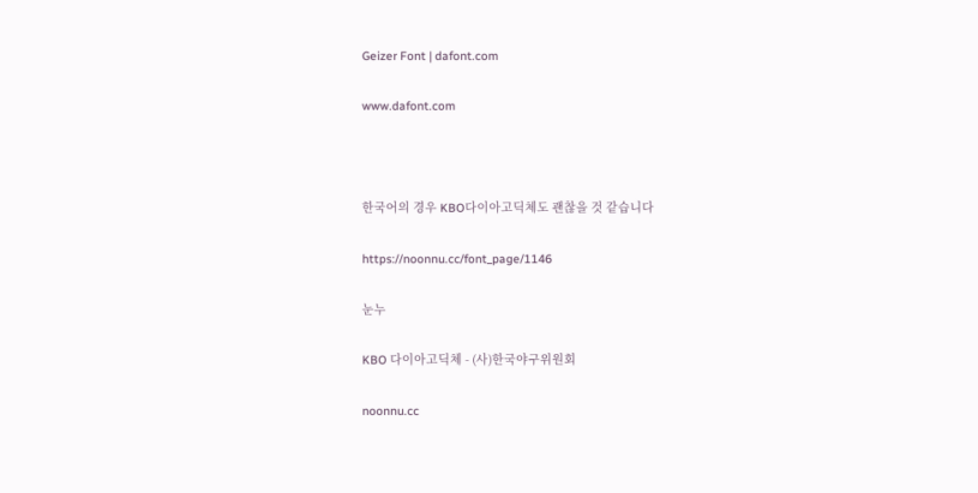Geizer Font | dafont.com

www.dafont.com



한국어의 경우 KBO다이아고딕체도 괜찮을 것 같습니다

https://noonnu.cc/font_page/1146

눈누

KBO 다이아고딕체 - (사)한국야구위원회

noonnu.cc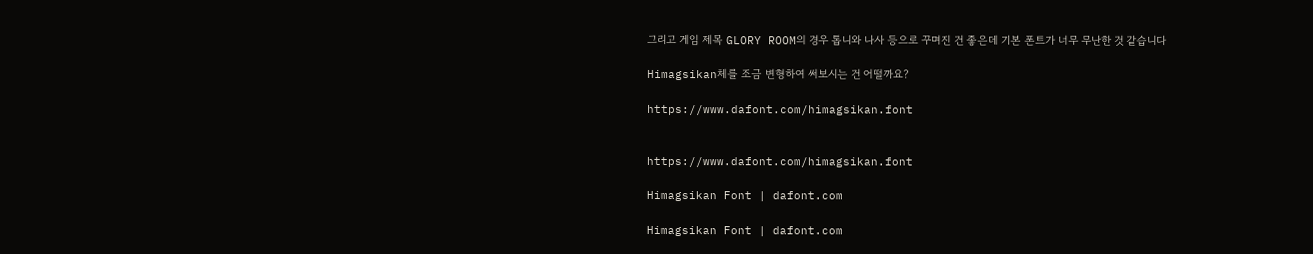그리고 게임 제목 GLORY ROOM의 경우 톱니와 나사 등으로 꾸며진 건 좋은데 기본 폰트가 너무 무난한 것 같습니다

Himagsikan체를 조금 변형하여 써보시는 건 어떨까요?

https://www.dafont.com/himagsikan.font


https://www.dafont.com/himagsikan.font

Himagsikan Font | dafont.com

Himagsikan Font | dafont.com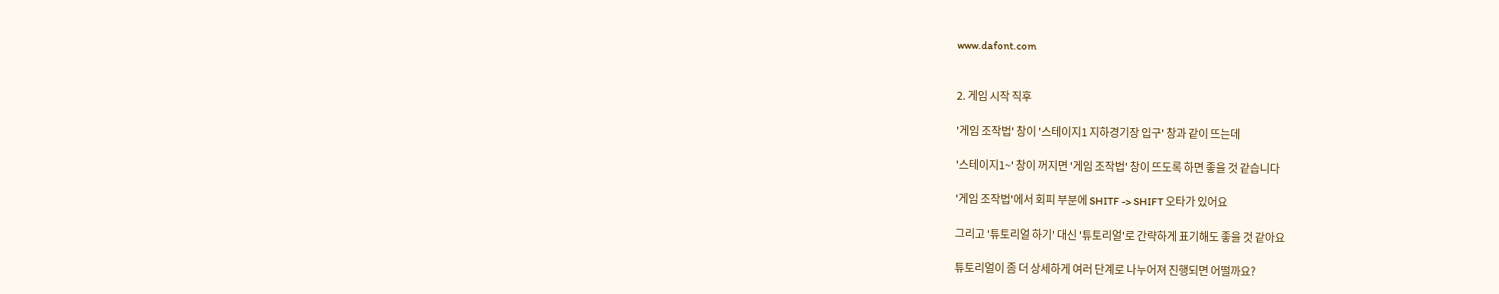www.dafont.com


2. 게임 시작 직후

'게임 조작법' 창이 '스테이지1 지하경기장 입구' 창과 같이 뜨는데

'스테이지1~' 창이 꺼지면 '게임 조작법' 창이 뜨도록 하면 좋을 것 같습니다

'게임 조작법'에서 회피 부분에 SHITF -> SHIFT 오타가 있어요

그리고 '튜토리얼 하기' 대신 '튜토리얼'로 간략하게 표기해도 좋을 것 같아요

튜토리얼이 좀 더 상세하게 여러 단계로 나누어져 진행되면 어떨까요?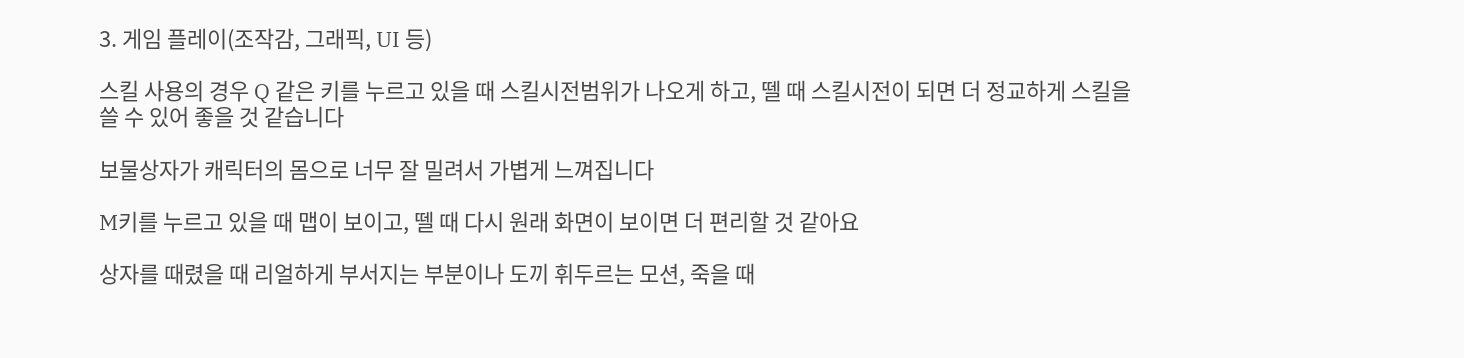3. 게임 플레이(조작감, 그래픽, UI 등)

스킬 사용의 경우 Q 같은 키를 누르고 있을 때 스킬시전범위가 나오게 하고, 뗄 때 스킬시전이 되면 더 정교하게 스킬을 쓸 수 있어 좋을 것 같습니다

보물상자가 캐릭터의 몸으로 너무 잘 밀려서 가볍게 느껴집니다

M키를 누르고 있을 때 맵이 보이고, 뗄 때 다시 원래 화면이 보이면 더 편리할 것 같아요

상자를 때렸을 때 리얼하게 부서지는 부분이나 도끼 휘두르는 모션, 죽을 때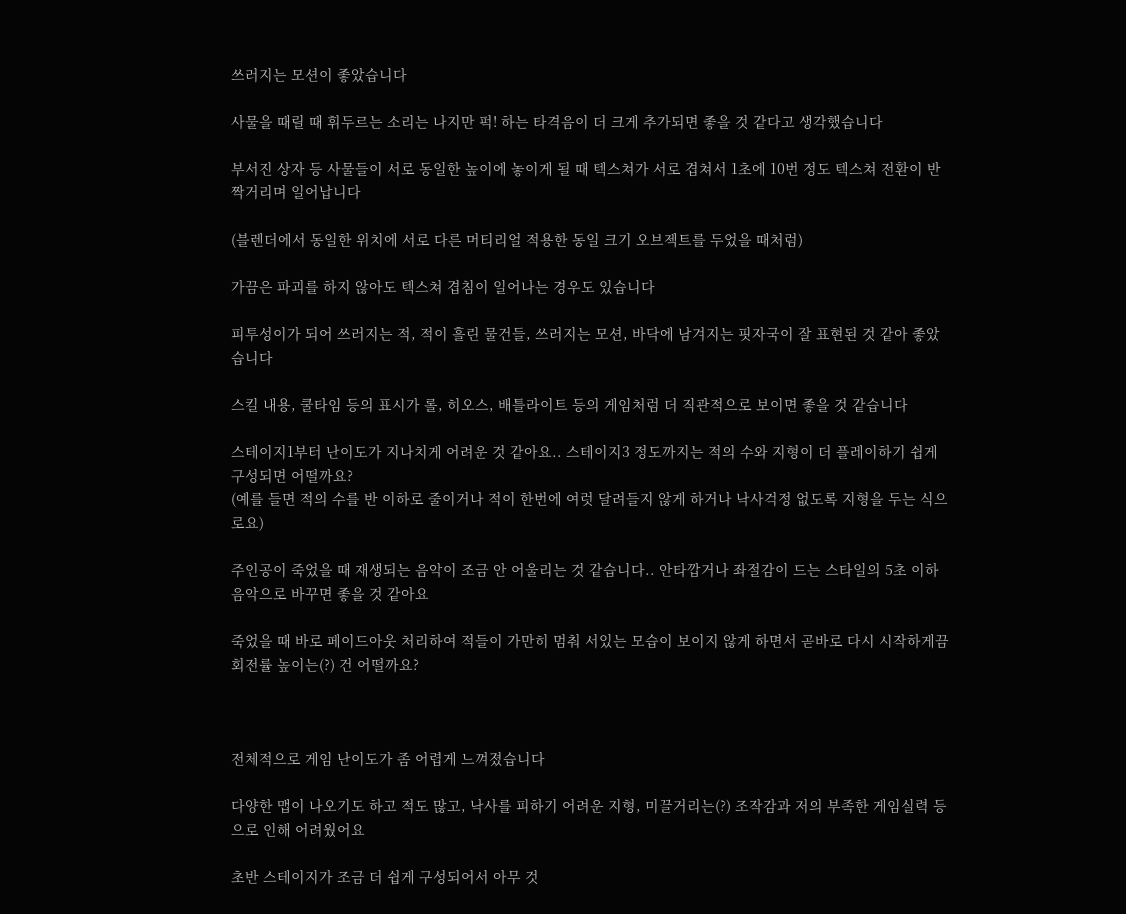쓰러지는 모션이 좋았습니다

사물을 때릴 때 휘두르는 소리는 나지만 퍽! 하는 타격음이 더 크게 추가되면 좋을 것 같다고 생각했습니다

부서진 상자 등 사물들이 서로 동일한 높이에 놓이게 될 때 텍스쳐가 서로 겹쳐서 1초에 10번 정도 텍스쳐 전환이 반짝거리며 일어납니다

(블렌더에서 동일한 위치에 서로 다른 머티리얼 적용한 동일 크기 오브젝트를 두었을 때처럼)

가끔은 파괴를 하지 않아도 텍스쳐 겹침이 일어나는 경우도 있습니다

피투성이가 되어 쓰러지는 적, 적이 흘린 물건들, 쓰러지는 모션, 바닥에 남겨지는 핏자국이 잘 표현된 것 같아 좋았습니다

스킬 내용, 쿨타임 등의 표시가 롤, 히오스, 배틀라이트 등의 게임처럼 더 직관적으로 보이면 좋을 것 같습니다

스테이지1부터 난이도가 지나치게 어려운 것 같아요.. 스테이지3 정도까지는 적의 수와 지형이 더 플레이하기 쉽게 구성되면 어떨까요?
(예를 들면 적의 수를 반 이하로 줄이거나 적이 한번에 여럿 달려들지 않게 하거나 낙사걱정 없도록 지형을 두는 식으로요)

주인공이 죽었을 때 재생되는 음악이 조금 안 어울리는 것 같습니다.. 안타깝거나 좌절감이 드는 스타일의 5초 이하 음악으로 바꾸면 좋을 것 같아요

죽었을 때 바로 페이드아웃 처리하여 적들이 가만히 멈춰 서있는 모습이 보이지 않게 하면서 곧바로 다시 시작하게끔 회전률 높이는(?) 건 어떨까요?



전체적으로 게임 난이도가 좀 어렵게 느껴졌습니다

다양한 맵이 나오기도 하고 적도 많고, 낙사를 피하기 어려운 지형, 미끌거리는(?) 조작감과 저의 부족한 게임실력 등으로 인해 어려웠어요

초반 스테이지가 조금 더 쉽게 구성되어서 아무 것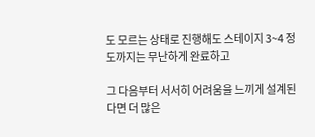도 모르는 상태로 진행해도 스테이지 3~4 정도까지는 무난하게 완료하고

그 다음부터 서서히 어려움을 느끼게 설계된다면 더 많은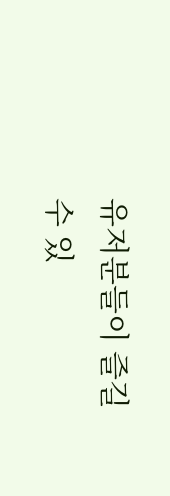유저분들이 즐길 수 있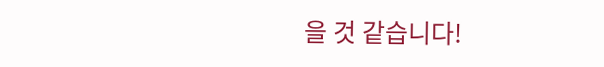을 것 같습니다!